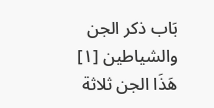بَاب ذكر الجن والشياطين [١]
هَذَا الجن ثلاثة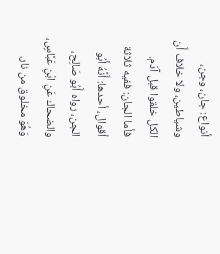أنواع: جان، وجن، وشياطين، ولا خلاف أَن الكل خلقوا قبل آدَم.
فأما الجان: ففيه ثلاثة أقوال، أحدها: أَنَّهُ أَبُو الجن، رواه أَبُو صَالِح، والضحاك عَنِ ابْنِ عَبَّاسٍ، وَهُوَ مخلوق من نار.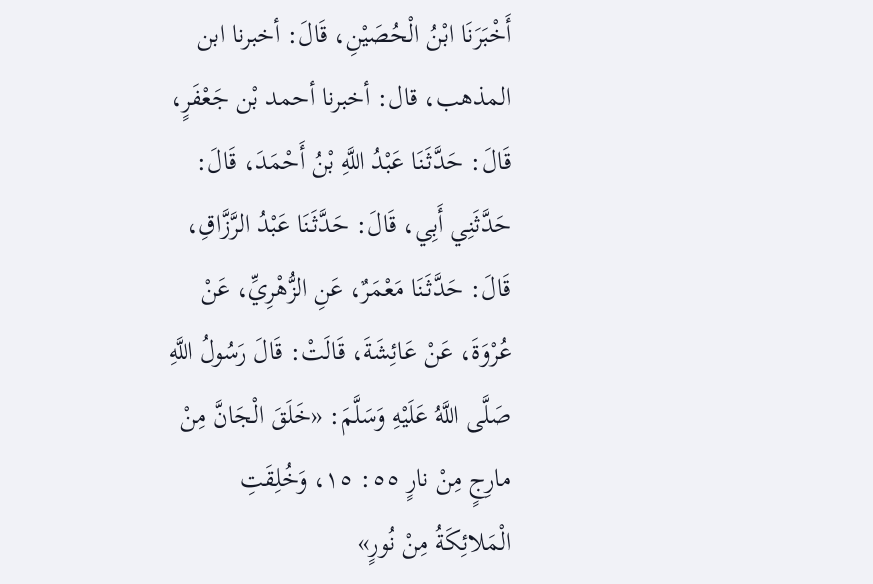أَخْبَرَنَا ابْنُ الْحُصَيْنِ، قَالَ: أخبرنا ابن المذهب، قال: أخبرنا أحمد بْن جَعْفَرٍ، قَالَ: حَدَّثَنَا عَبْدُ اللَّهِ بْنُ أَحْمَدَ، قَالَ: حَدَّثَنِي أَبِي، قَالَ: حَدَّثَنَا عَبْدُ الرَّزَّاقِ، قَالَ: حَدَّثَنَا مَعْمَرٌ، عَنِ الزُّهْرِيِّ، عَنْ عُرْوَةَ، عَنْ عَائِشَةَ، قَالَتْ: قَالَ رَسُولُ اللَّهِ صَلَّى اللَّهُ عَلَيْهِ وَسَلَّمَ: «خَلَقَ الْجَانَّ مِنْ مارِجٍ مِنْ نارٍ ٥٥: ١٥، وَخُلِقَتِ الْمَلائِكَةُ مِنْ نُورٍ»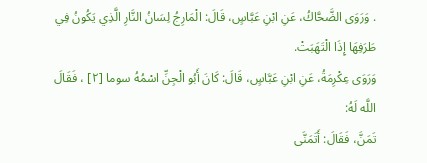. وَرَوَى الضَّحَّاكُ، عَنِ ابْنِ عَبَّاسٍ، قَالَ: الْمَارِجُ لِسَانُ النَّارِ الَّذِي يَكُونُ فِي طَرَفِهَا إِذَا الْتَهَبَتْ.
وَرَوَى عِكْرِمَةُ، عَنِ ابْنِ عَبَّاسٍ، قَالَ: كَانَ أَبُو الْجِنِّ اسْمُهُ سوما [٢] ، فَقَالَ اللَّه لَهُ:
تَمَنَّ، فَقَالَ: أَتَمَنَّى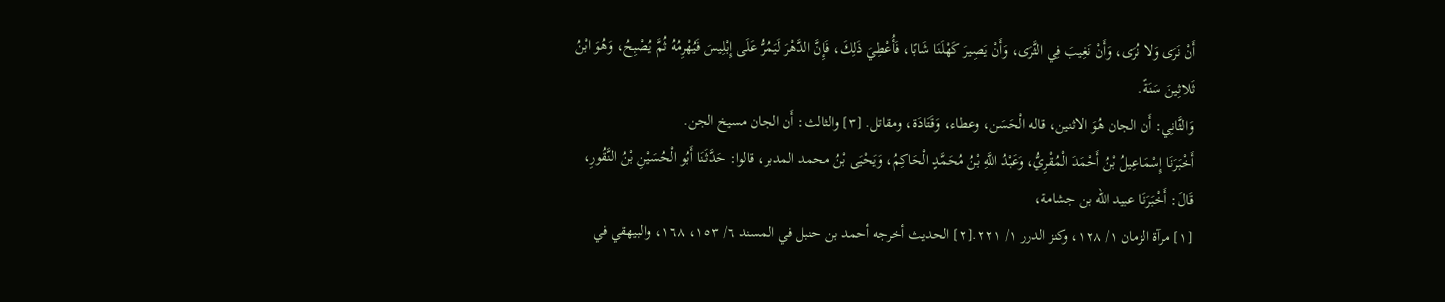أَنْ نَرَى وَلا نُرَى، وَأَنْ نَغِيبَ فِي الثَّرَى، وَأَنْ يَصِيرَ كَهْلَنَا شَابًا، فَأُعْطِيَ ذَلِكَ، فَإِنَّ الدَّهْرَ لَيَمُرُّ عَلَى إِبْلِيسَ فَيُهْرِمُهُ ثُمَّ يُصْبِحُ، وَهُوَ ابْنُ ثَلاثِينَ سَنَةً.
وَالثَّانِي: أَن الجان هُوَ الاثنين، قاله الْحَسَن، وعطاء، وَقَتَادَة، ومقاتل. [٣] والثالث: أَن الجان مسيخ الجن.
أَخْبَرَنَا إِسْمَاعِيلُ بْنُ أَحْمَدَ الْمُقْرِيُّ، وَعَبْدُ اللَّهِ بْنُ مُحَمَّدٍ الْحَاكِمُ، وَيَحْيَى بْنُ محمد المدبر، قالوا: حَدَّثَنَا أَبُو الْحُسَيْنِ بْنُ النَّقُورِ، قَالَ: أَخْبَرَنَا عبيد الله بن جشامة،
[١] مرآة الزمان ١/ ١٢٨، وكنز الدرر ١/ ٢٢١.[٢] الحديث أخرجه أحمد بن حنبل في المسند ٦/ ١٥٣، ١٦٨، والبيهقي في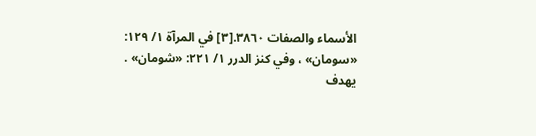الأسماء والصفات ٣٨٦٠.[٣] في المرآة ١/ ١٢٩: «سومان» ، وفي كنز الدرر ١/ ٢٢١: «شومان» .
يهدف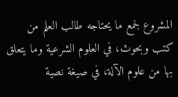المشروع لجمع ما يحتاجه طالب العلم من كتب وبحوث، في العلوم الشرعية وما يتعلق بها من علوم الآلة، في صيغة نصية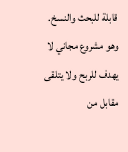قابلة للبحث والنسخ.
وهو مشروع مجاني لا يهدف للربح ولا يتلقى مقابل من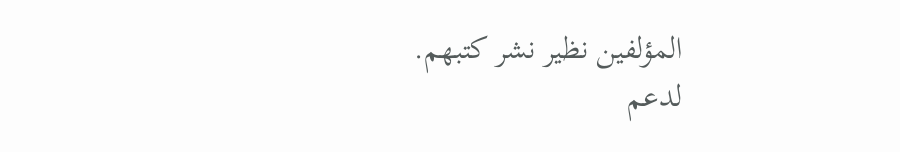المؤلفين نظير نشر كتبهم.
لدعم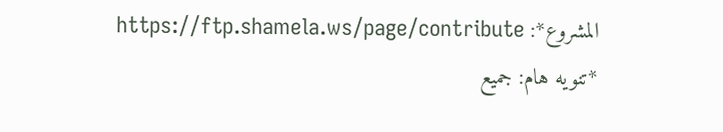المشروع*: https://ftp.shamela.ws/page/contribute
*تنويه هام: جميع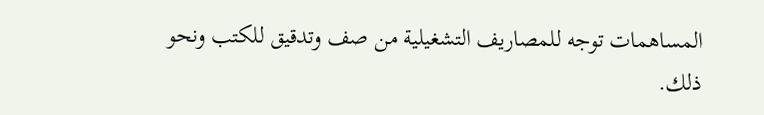المساهمات توجه للمصاريف التشغيلية من صف وتدقيق للكتب ونحو ذلك.